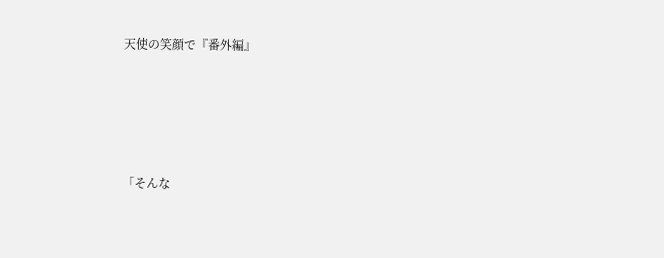天使の笑顔で『番外編』





「そんな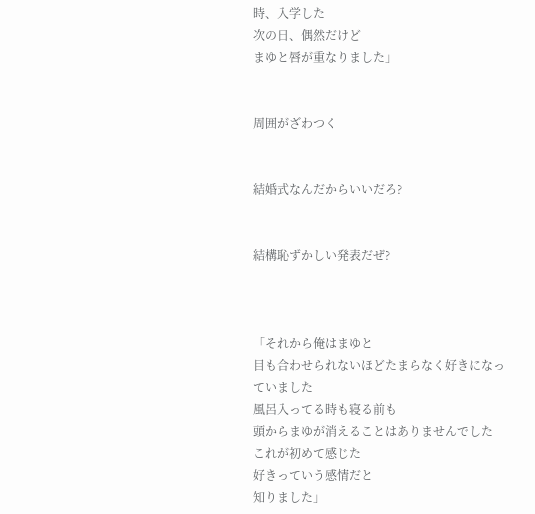時、入学した
次の日、偶然だけど
まゆと唇が重なりました」


周囲がざわつく


結婚式なんだからいいだろ?


結構恥ずかしい発表だぜ?



「それから俺はまゆと
目も合わせられないほどたまらなく好きになっていました
風呂入ってる時も寝る前も
頭からまゆが消えることはありませんでした
これが初めて感じた
好きっていう感情だと
知りました」